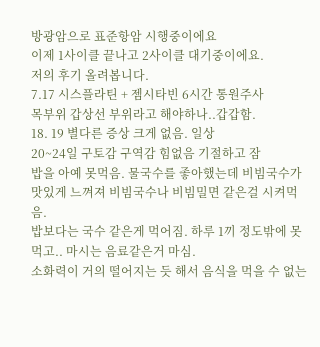방광암으로 표준항암 시행중이에요
이제 1사이클 끝나고 2사이클 대기중이에요.
저의 후기 올려봅니다.
7.17 시스플라틴 + 젬시타빈 6시간 통원주사
목부위 갑상선 부위라고 해야하나..갑갑함.
18. 19 별다른 증상 크게 없음. 일상
20~24일 구토감 구역감 힘없음 기절하고 잠
밥을 아예 못먹음. 물국수를 좋아했는데 비빔국수가 맛있게 느껴져 비빔국수나 비빔밀면 같은걸 시켜먹음.
밥보다는 국수 같은게 먹어짐. 하루 1끼 정도밖에 못먹고.. 마시는 음료같은거 마심.
소화력이 거의 떨어지는 듯 해서 음식을 먹을 수 없는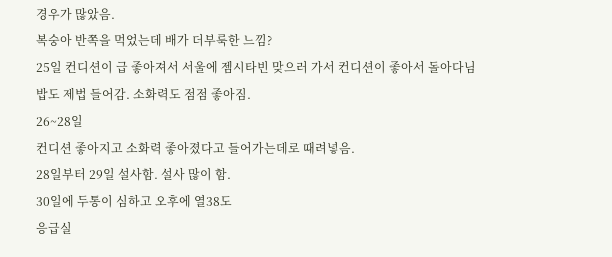경우가 많았음.
복숭아 반쪽을 먹었는데 배가 더부룩한 느낌?
25일 컨디션이 급 좋아져서 서울에 젬시타빈 맞으러 가서 컨디션이 좋아서 돌아다님
밥도 제법 들어감. 소화력도 점점 좋아짐.
26~28일
컨디션 좋아지고 소화력 좋아졌다고 들어가는데로 때려넣음.
28일부터 29일 설사함. 설사 많이 함.
30일에 두통이 심하고 오후에 열38도
응급실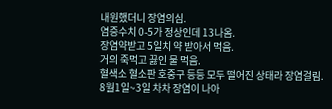내원했더니 장염의심.
염증수치 0-5가 정상인데 13나옴.
장염약받고 5일치 약 받아서 먹음.
거의 죽먹고 끓인 물 먹음.
혈색소 혈소판 호중구 등등 모두 떨어진 상태라 장염걸림.
8월1일~3일 차차 장염이 나아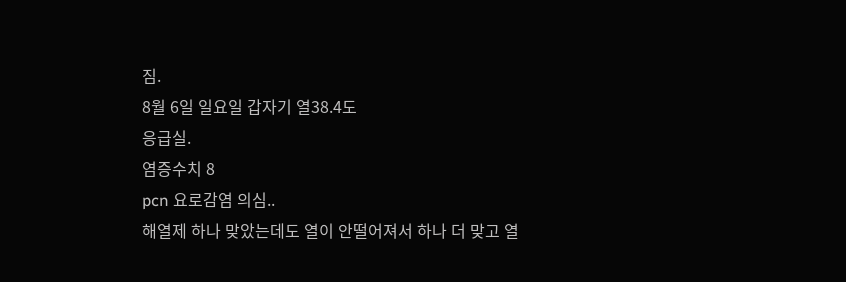짐.
8월 6일 일요일 갑자기 열38.4도
응급실.
염증수치 8
pcn 요로감염 의심..
해열제 하나 맞았는데도 열이 안떨어져서 하나 더 맞고 열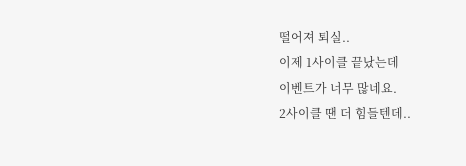떨어져 퇴실..
이제 1사이클 끝났는데
이벤트가 너무 많네요.
2사이클 땐 더 힘들텐데..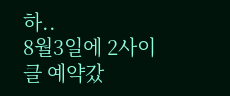하..
8월3일에 2사이클 예약갔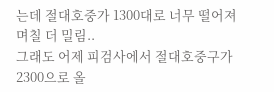는데 절대호중가 1300대로 너무 떨어져 며칠 더 밀림..
그래도 어제 피검사에서 절대호중구가 2300으로 올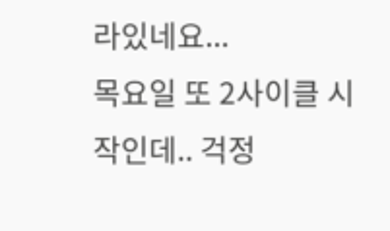라있네요...
목요일 또 2사이클 시작인데.. 걱정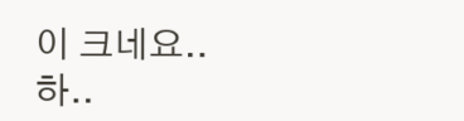이 크네요.. 하..